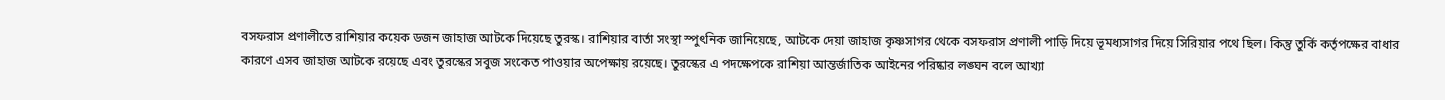বসফরাস প্রণালীতে রাশিয়ার কয়েক ডজন জাহাজ আটকে দিয়েছে তুরস্ক। রাশিয়ার বার্তা সংস্থা স্পুৎনিক জানিয়েছে, আটকে দেয়া জাহাজ কৃষ্ণসাগর থেকে বসফরাস প্রণালী পাড়ি দিয়ে ভূমধ্যসাগর দিয়ে সিরিয়ার পথে ছিল। কিন্তু তুর্কি কর্তৃপক্ষের বাধার কারণে এসব জাহাজ আটকে রয়েছে এবং তুরস্কের সবুজ সংকেত পাওয়ার অপেক্ষায় রয়েছে। তুরস্কের এ পদক্ষেপকে রাশিয়া আন্তর্জাতিক আইনের পরিষ্কার লঙ্ঘন বলে আখ্যা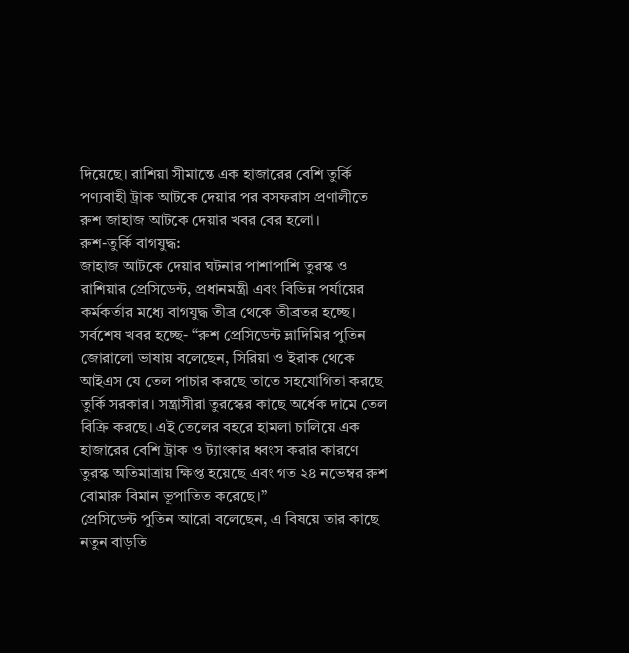দিয়েছে। রাশিয়া সীমান্তে এক হাজারের বেশি তুর্কি পণ্যবাহী ট্রাক আটকে দেয়ার পর বসফরাস প্রণালীতে রুশ জাহাজ আটকে দেয়ার খবর বের হলো।
রুশ-তুর্কি বাগযুদ্ধ:
জাহাজ আটকে দেয়ার ঘটনার পাশাপাশি তুরস্ক ও রাশিয়ার প্রেসিডেন্ট, প্রধানমন্ত্রী এবং বিভিন্ন পর্যায়ের কর্মকর্তার মধ্যে বাগযুদ্ধ তীব্র থেকে তীব্রতর হচ্ছে। সর্বশেষ খবর হচ্ছে- “রুশ প্রেসিডেন্ট ভ্লাদিমির পুতিন জোরালো ভাষায় বলেছেন, সিরিয়া ও ইরাক থেকে আইএস যে তেল পাচার করছে তাতে সহযোগিতা করছে তুর্কি সরকার। সন্ত্রাসীরা তুরস্কের কাছে অর্ধেক দামে তেল বিক্রি করছে। এই তেলের বহরে হামলা চালিয়ে এক হাজারের বেশি ট্রাক ও ট্যাংকার ধ্বংস করার কারণে তুরস্ক অতিমাত্রায় ক্ষিপ্ত হয়েছে এবং গত ২৪ নভেম্বর রুশ বোমারু বিমান ভূপাতিত করেছে।”
প্রেসিডেন্ট পুতিন আরো বলেছেন, এ বিষয়ে তার কাছে নতুন বাড়তি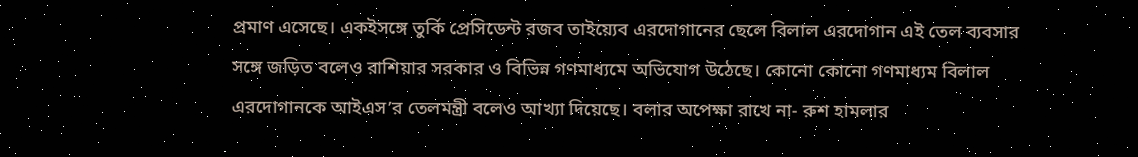প্রমাণ এসেছে। একইসঙ্গে তুর্কি প্রেসিডেন্ট রজব তাইয়্যেব এরদোগানের ছেলে বিলাল এরদোগান এই তেল ব্যবসার সঙ্গে জড়িত বলেও রাশিয়ার সরকার ও বিভিন্ন গণমাধ্যমে অভিযোগ উঠেছে। কোনো কোনো গণমাধ্যম বিলাল এরদোগানকে আইএস’র তেলমন্ত্রী বলেও আখ্যা দিয়েছে। বলার অপেক্ষা রাখে না- রুশ হামলার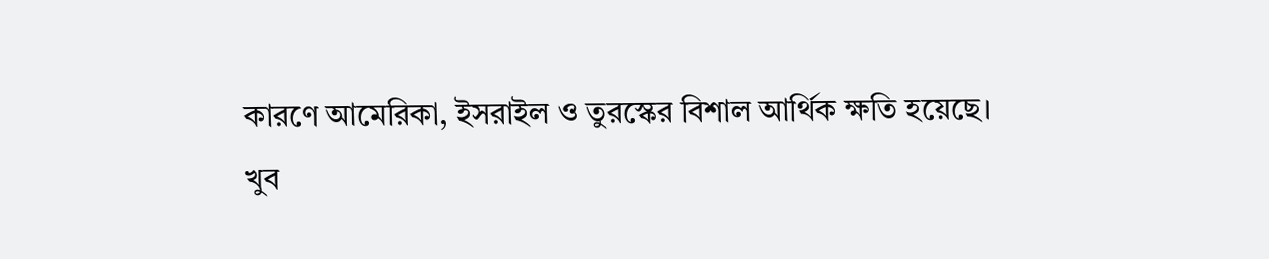কারণে আমেরিকা, ইসরাইল ও তুরস্কের বিশাল আর্থিক ক্ষতি হয়েছে।
খুব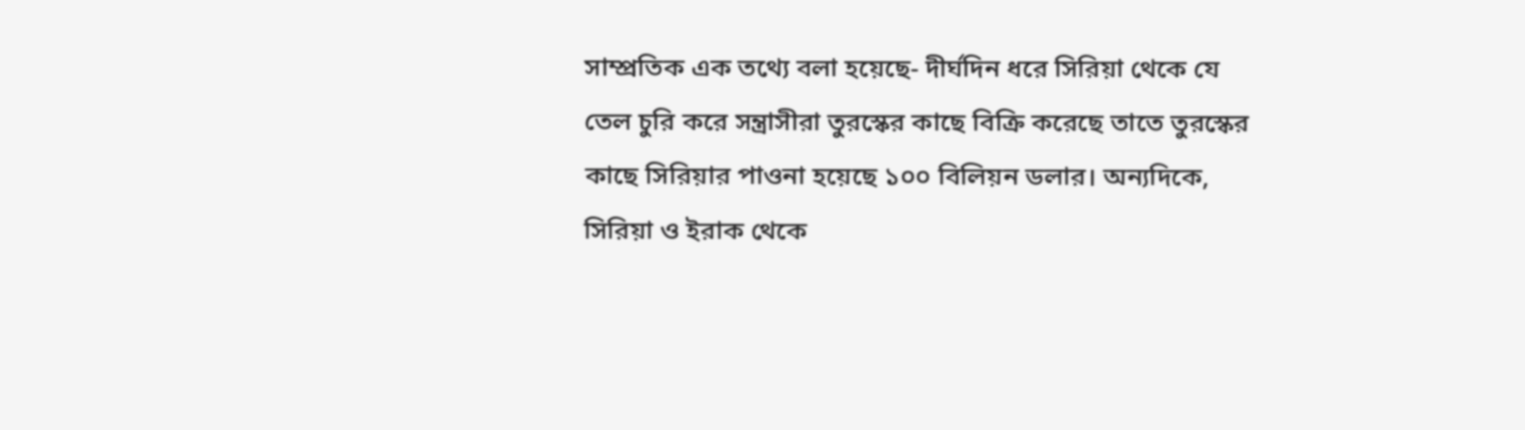সাম্প্রতিক এক তথ্যে বলা হয়েছে- দীর্ঘদিন ধরে সিরিয়া থেকে যে তেল চুরি করে সন্ত্রাসীরা তুরস্কের কাছে বিক্রি করেছে তাতে তুরস্কের কাছে সিরিয়ার পাওনা হয়েছে ১০০ বিলিয়ন ডলার। অন্যদিকে, সিরিয়া ও ইরাক থেকে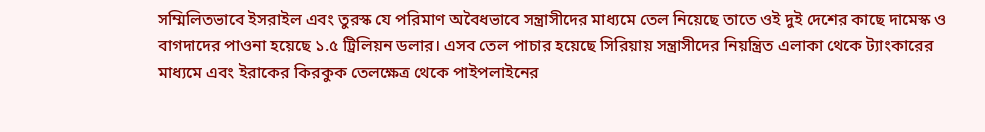সম্মিলিতভাবে ইসরাইল এবং তুরস্ক যে পরিমাণ অবৈধভাবে সন্ত্রাসীদের মাধ্যমে তেল নিয়েছে তাতে ওই দুই দেশের কাছে দামেস্ক ও বাগদাদের পাওনা হয়েছে ১.৫ ট্রিলিয়ন ডলার। এসব তেল পাচার হয়েছে সিরিয়ায় সন্ত্রাসীদের নিয়ন্ত্রিত এলাকা থেকে ট্যাংকারের মাধ্যমে এবং ইরাকের কিরকুক তেলক্ষেত্র থেকে পাইপলাইনের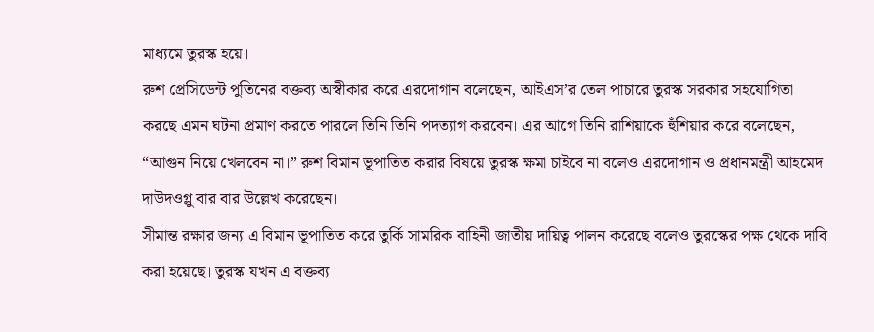মাধ্যমে তুরস্ক হয়ে।
রুশ প্রেসিডেন্ট পুতিনের বক্তব্য অস্বীকার করে এরদোগান বলেছেন, আইএস’র তেল পাচারে তুরস্ক সরকার সহযোগিতা করছে এমন ঘটনা প্রমাণ করতে পারলে তিনি তিনি পদত্যাগ করবেন। এর আগে তিনি রাশিয়াকে হুঁশিয়ার করে বলেছেন, “আগুন নিয়ে খেলবেন না।” রুশ বিমান ভূপাতিত করার বিষয়ে তুরস্ক ক্ষমা চাইবে না বলেও এরদোগান ও প্রধানমন্ত্রী আহমেদ দাউদওগ্লু বার বার উল্লেখ করেছেন।
সীমান্ত রক্ষার জন্য এ বিমান ভূপাতিত করে তুর্কি সামরিক বাহিনী জাতীয় দায়িত্ব পালন করেছে বলেও তুরস্কের পক্ষ থেকে দাবি করা হয়েছে। তুরস্ক যখন এ বক্তব্য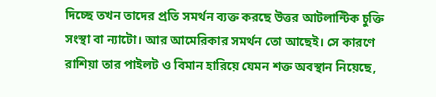দিচ্ছে তখন তাদের প্রতি সমর্থন ব্যক্ত করছে উত্তর আটলান্টিক চুক্তি সংস্থা বা ন্যাটো। আর আমেরিকার সমর্থন তো আছেই। সে কারণে রাশিয়া তার পাইলট ও বিমান হারিয়ে যেমন শক্ত অবস্থান নিয়েছে,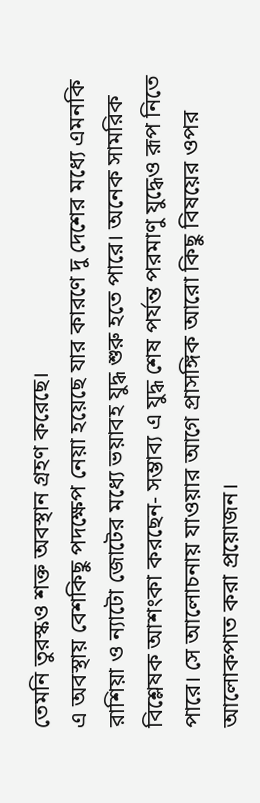তেমনি তুরস্কও শক্ত অবস্থান গ্রহণ করেছে।
এ অবস্থায় বেশকিছু পদক্ষেপ নেয়া হয়েছে যার কারণে দু দেশের মধ্যে এমনকি রাশিয়া ও ন্যাটো জোটের মধ্যে ভয়াবহ যুদ্ধ শুরু হতে পারে। অনেক সামরিক বিশ্লেষক আশংকা করছেন- সম্ভাব্য এ যুদ্ধ শেষ পর্যন্ত পরমাণু যুদ্ধেও রূপ নিতে পারে। সে আলোচনায় যাওয়ার আগে প্রাসঙ্গিক আরো কিছু বিষয়ের ওপর আলোকপাত করা প্রয়োজন।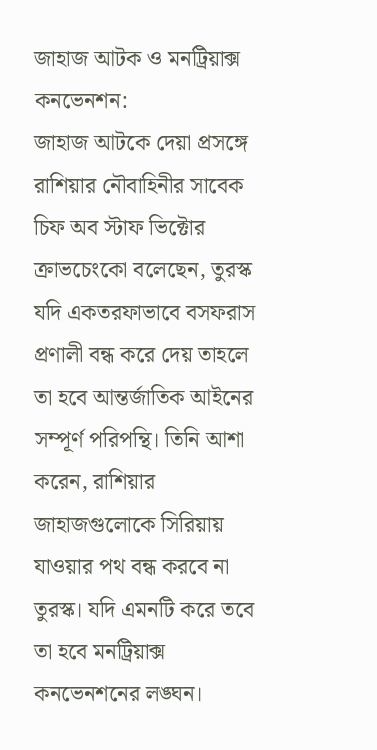জাহাজ আটক ও মনট্রিয়াক্স কনভেনশন:
জাহাজ আটকে দেয়া প্রসঙ্গে রাশিয়ার নৌবাহিনীর সাবেক চিফ অব স্টাফ ভিক্টোর ক্রাভচেংকো বলেছেন, তুরস্ক যদি একতরফাভাবে বসফরাস প্রণালী বন্ধ করে দেয় তাহলে তা হবে আন্তর্জাতিক আইনের সম্পূর্ণ পরিপন্থি। তিনি আশা করেন, রাশিয়ার জাহাজগুলোকে সিরিয়ায় যাওয়ার পথ বন্ধ করবে না তুরস্ক। যদি এমনটি করে তবে তা হবে মনট্রিয়াক্স কনভেনশনের লঙ্ঘন।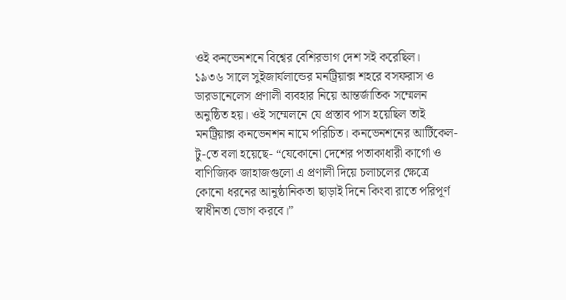ওই কনভেনশনে বিশ্বের বেশিরভাগ দেশ সই করেছিল।
১৯৩৬ সালে সুইজার্যলান্ডের মনট্রিয়াক্স শহরে বসফরাস ও ডারডানেলেস প্রণালী ব্যবহার নিয়ে আন্তর্জাতিক সম্মেলন অনুষ্ঠিত হয়। ওই সম্মেলনে যে প্রস্তাব পাস হয়েছিল তাই মনট্রিয়াক্স কনভেনশন নামে পরিচিত। কনভেনশনের আর্টিকেল-টু-তে বলা হয়েছে- “যেকোনো দেশের পতাকাধারী কার্গো ও বাণিজ্যিক জাহাজগুলো এ প্রণালী দিয়ে চলাচলের ক্ষেত্রে কোনো ধরনের আনুষ্ঠানিকতা ছাড়াই দিনে কিংবা রাতে পরিপূর্ণ স্বাধীনতা ভোগ করবে।”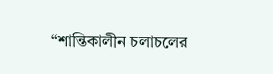“শান্তিকালীন চলাচলের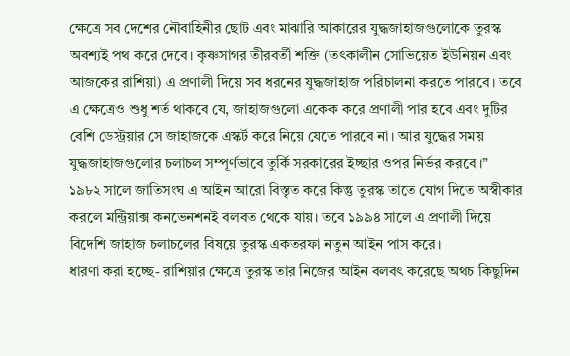ক্ষেত্রে সব দেশের নৌবাহিনীর ছোট এবং মাঝারি আকারের যুদ্ধজাহাজগুলোকে তুরস্ক অবশ্যই পথ করে দেবে। কৃষ্ণসাগর তীরবর্তী শক্তি (তৎকালীন সোভিয়েত ইউনিয়ন এবং আজকের রাশিয়া) এ প্রণালী দিয়ে সব ধরনের যুদ্ধজাহাজ পরিচালনা করতে পারবে। তবে এ ক্ষেত্রেও শুধু শর্ত থাকবে যে, জাহাজগুলো একেক করে প্রণালী পার হবে এবং দুটির বেশি ডেস্ট্রয়ার সে জাহাজকে এস্কর্ট করে নিয়ে যেতে পারবে না। আর যুদ্ধের সময় যুদ্ধজাহাজগুলোর চলাচল সম্পূর্ণভাবে তুর্কি সরকারের ইচ্ছার ওপর নির্ভর করবে।”
১৯৮২ সালে জাতিসংঘ এ আইন আরো বিস্তৃত করে কিন্তু তুরস্ক তাতে যোগ দিতে অস্বীকার করলে মন্ট্রিয়াক্স কনভেনশনই বলবত থেকে যায়। তবে ১৯৯৪ সালে এ প্রণালী দিয়ে বিদেশি জাহাজ চলাচলের বিষয়ে তুরস্ক একতরফা নতুন আইন পাস করে।
ধারণা করা হচ্ছে- রাশিয়ার ক্ষেত্রে তুরস্ক তার নিজের আইন বলবৎ করেছে অথচ কিছুদিন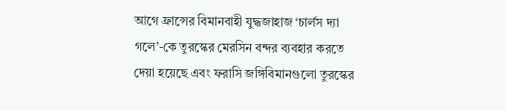আগে ফ্রান্সের বিমানবাহী যুদ্ধজাহাজ ‘চার্লস দ্যা গলে’-কে তুরস্কের মেরসিন বন্দর ব্যবহার করতে দেয়া হয়েছে এবং ফরাসি জঙ্গিবিমানগুলো তুরস্কের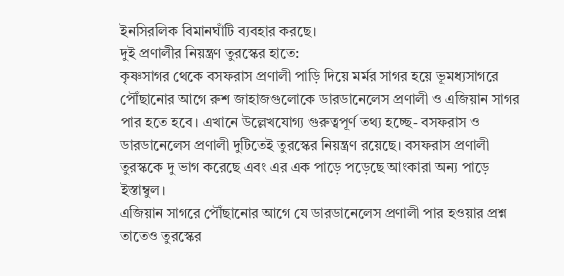ইনসিরলিক বিমানঘাঁটি ব্যবহার করছে।
দুই প্রণালীর নিয়ন্ত্রণ তুরস্কের হাতে:
কৃষ্ণসাগর থেকে বসফরাস প্রণালী পাড়ি দিয়ে মর্মর সাগর হয়ে ভূমধ্যসাগরে পৌঁছানোর আগে রুশ জাহাজগুলোকে ডারডানেলেস প্রণালী ও এজিয়ান সাগর পার হতে হবে। এখানে উল্লেখযোগ্য গুরুত্বপূর্ণ তথ্য হচ্ছে- বসফরাস ও ডারডানেলেস প্রণালী দুটিতেই তুরস্কের নিয়ন্ত্রণ রয়েছে। বসফরাস প্রণালী তুরস্ককে দু ভাগ করেছে এবং এর এক পাড়ে পড়েছে আংকারা অন্য পাড়ে ইস্তাম্বুল।
এজিয়ান সাগরে পৌঁছানোর আগে যে ডারডানেলেস প্রণালী পার হওয়ার প্রশ্ন তাতেও তুরস্কের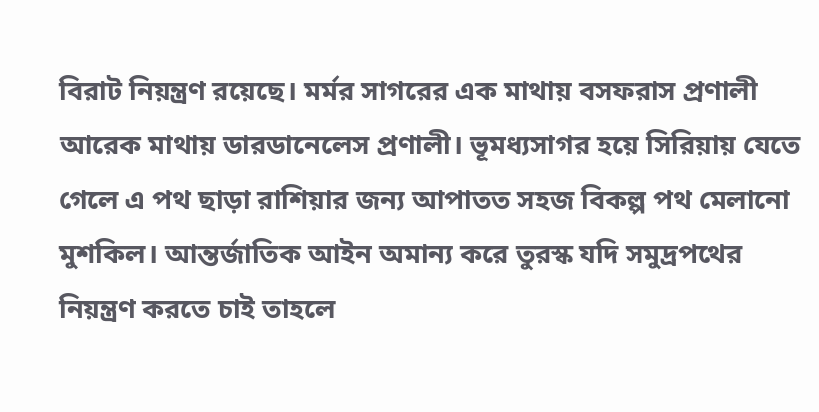বিরাট নিয়ন্ত্রণ রয়েছে। মর্মর সাগরের এক মাথায় বসফরাস প্রণালী আরেক মাথায় ডারডানেলেস প্রণালী। ভূমধ্যসাগর হয়ে সিরিয়ায় যেতে গেলে এ পথ ছাড়া রাশিয়ার জন্য আপাতত সহজ বিকল্প পথ মেলানো মুশকিল। আন্তর্জাতিক আইন অমান্য করে তুরস্ক যদি সমুদ্রপথের নিয়ন্ত্রণ করতে চাই তাহলে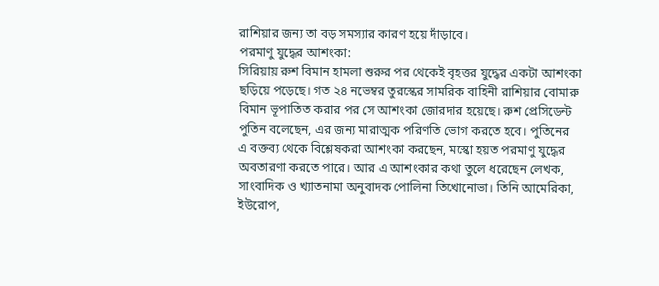রাশিয়ার জন্য তা বড় সমস্যার কারণ হয়ে দাঁড়াবে।
পরমাণু যুদ্ধের আশংকা:
সিরিয়ায় রুশ বিমান হামলা শুরুর পর থেকেই বৃহত্তর যুদ্ধের একটা আশংকা ছড়িয়ে পড়েছে। গত ২৪ নভেম্বর তুরস্কের সামরিক বাহিনী রাশিয়ার বোমারু বিমান ভূপাতিত করার পর সে আশংকা জোরদার হয়েছে। রুশ প্রেসিডেন্ট পুতিন বলেছেন, এর জন্য মারাত্মক পরিণতি ভোগ করতে হবে। পুতিনের এ বক্তব্য থেকে বিশ্লেষকরা আশংকা করছেন, মস্কো হয়ত পরমাণু যুদ্ধের অবতারণা করতে পারে। আর এ আশংকার কথা তুলে ধরেছেন লেখক, সাংবাদিক ও খ্যাতনামা অনুবাদক পোলিনা তিখোনোভা। তিনি আমেরিকা, ইউরোপ,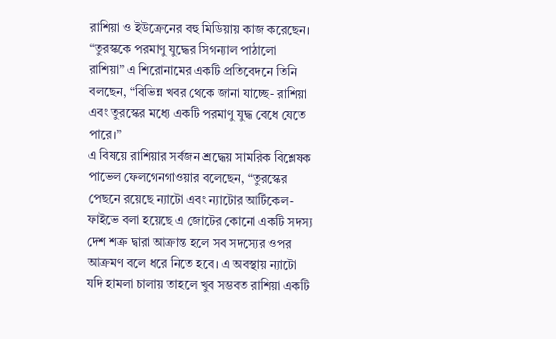রাশিয়া ও ইউক্রেনের বহু মিডিয়ায় কাজ করেছেন। “তুরস্ককে পরমাণু যুদ্ধের সিগন্যাল পাঠালো রাশিয়া” এ শিরোনামের একটি প্রতিবেদনে তিনি বলছেন, “বিভিন্ন খবর থেকে জানা যাচ্ছে- রাশিয়া এবং তুরস্কের মধ্যে একটি পরমাণু যুদ্ধ বেধে যেতে পারে।”
এ বিষয়ে রাশিয়ার সর্বজন শ্রদ্ধেয় সামরিক বিশ্লেষক পাভেল ফেলগেনগাওয়ার বলেছেন, “তুরস্কের পেছনে রয়েছে ন্যাটো এবং ন্যাটোর আর্টিকেল-ফাইভে বলা হয়েছে এ জোটের কোনো একটি সদস্য দেশ শত্রু দ্বারা আক্রান্ত হলে সব সদস্যের ওপর আক্রমণ বলে ধরে নিতে হবে। এ অবস্থায় ন্যাটো যদি হামলা চালায় তাহলে খুব সম্ভবত রাশিয়া একটি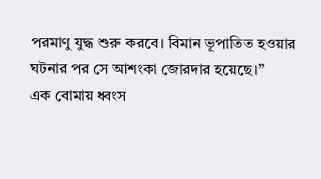পরমাণু যুদ্ধ শুরু করবে। বিমান ভূপাতিত হওয়ার ঘটনার পর সে আশংকা জোরদার হয়েছে।”
এক বোমায় ধ্বংস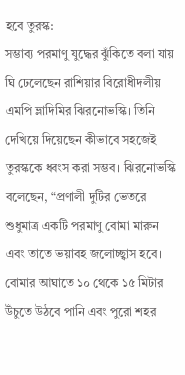হবে তুরস্ক:
সম্ভাব্য পরমাণু যুদ্ধের ঝুঁকিতে বলা যায় ঘি ঢেলেছেন রাশিয়ার বিরোধীদলীয় এমপি ভ্লাদিমির ঝিরনোভস্কি। তিনি দেখিয়ে দিয়েছেন কীভাবে সহজেই তুরস্ককে ধ্বংস করা সম্ভব। ঝিরনোভস্কি বলেছেন, “প্রণালী দুটির ভেতরে শুধুমাত্র একটি পরমাণু বোমা মারুন এবং তাতে ভয়াবহ জলোচ্ছ্বাস হবে। বোমার আঘাতে ১০ থেকে ১৫ মিটার উঁচুতে উঠবে পানি এবং পুরো শহর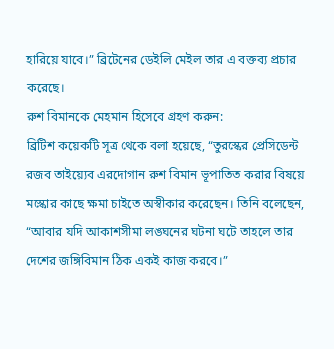হারিয়ে যাবে।” ব্রিটেনের ডেইলি মেইল তার এ বক্তব্য প্রচার করেছে।
রুশ বিমানকে মেহমান হিসেবে গ্রহণ করুন:
ব্রিটিশ কয়েকটি সূত্র থেকে বলা হয়েছে, “তুরস্কের প্রেসিডেন্ট রজব তাইয়্যেব এরদোগান রুশ বিমান ভূপাতিত করার বিষয়ে মস্কোর কাছে ক্ষমা চাইতে অস্বীকার করেছেন। তিনি বলেছেন, “আবার যদি আকাশসীমা লঙ্ঘনের ঘটনা ঘটে তাহলে তার দেশের জঙ্গিবিমান ঠিক একই কাজ করবে।”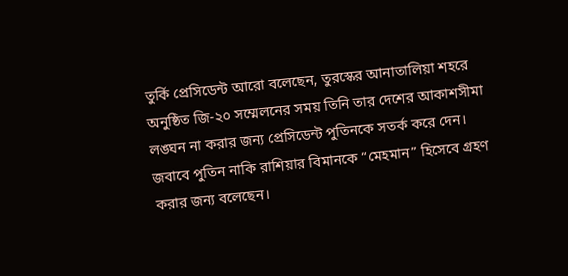তুর্কি প্রেসিডেন্ট আরো বলেছেন, তুরস্কের আনাতালিয়া শহরে অনুষ্ঠিত জি-২০ সম্মেলনের সময় তিনি তার দেশের আকাশসীমা লঙ্ঘন না করার জন্য প্রেসিডেন্ট পুতিনকে সতর্ক করে দেন।
জবাবে পুতিন নাকি রাশিয়ার বিমানকে “মেহমান” হিসেবে গ্রহণ করার জন্য বলেছেন।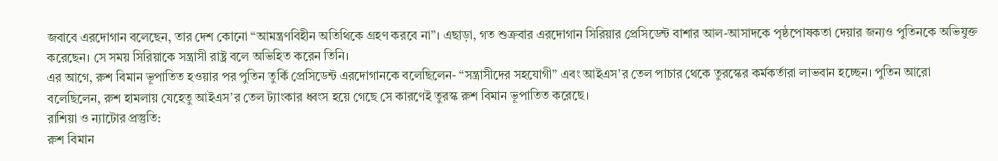জবাবে এরদোগান বলেছেন, তার দেশ কোনো “আমন্ত্রণবিহীন অতিথিকে গ্রহণ করবে না”। এছাড়া, গত শুক্রবার এরদোগান সিরিয়ার প্রেসিডেন্ট বাশার আল-আসাদকে পৃষ্ঠপোষকতা দেয়ার জন্যও পুতিনকে অভিযুক্ত করেছেন। সে সময় সিরিয়াকে সন্ত্রাসী রাষ্ট্র বলে অভিহিত করেন তিনি।
এর আগে, রুশ বিমান ভূপাতিত হওয়ার পর পুতিন তুর্কি প্রেসিডেন্ট এরদোগানকে বলেছিলেন- “সন্ত্রাসীদের সহযোগী” এবং আইএস’র তেল পাচার থেকে তুরস্কের কর্মকর্তারা লাভবান হচ্ছেন। পুতিন আরো বলেছিলেন, রুশ হামলায় যেহেতু আইএস’র তেল ট্যাংকার ধ্বংস হয়ে গেছে সে কারণেই তুরস্ক রুশ বিমান ভূপাতিত করেছে।
রাশিয়া ও ন্যাটোর প্রস্তুতি:
রুশ বিমান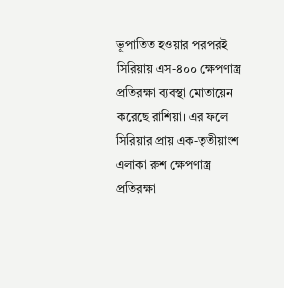ভূপাতিত হওয়ার পরপরই সিরিয়ায় এস-৪০০ ক্ষেপণাস্ত্র প্রতিরক্ষা ব্যবস্থা মোতায়েন করেছে রাশিয়া। এর ফলে সিরিয়ার প্রায় এক-তৃতীয়াংশ এলাকা রুশ ক্ষেপণাস্ত্র প্রতিরক্ষা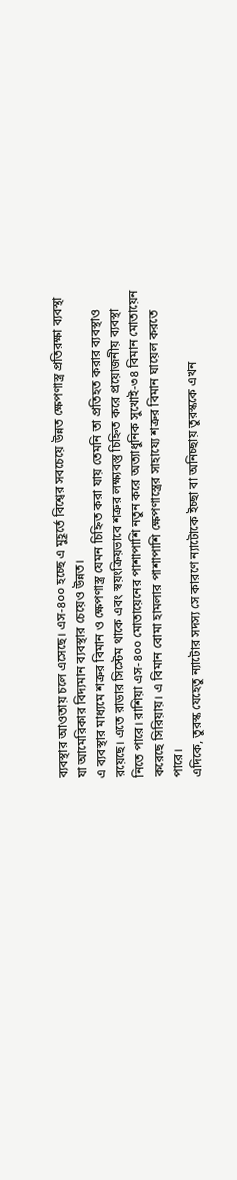ব্যবস্থার আওতায় চলে এসেছে। এস-৪০০ হচ্ছে এ মুহূর্তে বিশ্বের সবচেয়ে উন্নত ক্ষেপণাস্ত্র প্রতিরক্ষা ব্যবস্থা যা আমেরিকার বিদ্যমান ব্যবস্থার চেয়েও উন্নত।
এ ব্যবস্থার মাধ্যমে শত্রুর বিমান ও ক্ষেপণাস্ত্র যেমন চিহ্নিত করা যায় তেমনি তা প্রতিহত করার ব্যবস্থাও রয়েছে। এতে রাডার সিস্টেম থাকে এবং স্বয়ংক্রিয়ভাবে শত্রুর লক্ষ্যবস্তু চিহ্নিত করে প্রয়োজনীয় ব্যবস্থা নিতে পারে। রাশিয়া এস-৪০০ মোতায়েনের পাশাপাশি নতুন করে অত্যাধুনিক সুখোই-৩৪ বিমান মোতায়েন করেছে সিরিয়ায়। এ বিমান বোমা হামলার পাশাপাশি ক্ষেপণাস্ত্রের সাহায্যে শত্রুর বিমান ঘায়েল করতে পারে।
এদিকে, তুরস্ক যেহেতু ন্যাটোর সদস্য সে কারণে ন্যাটোকে ইচ্ছা বা অনিচ্ছায় তুরস্ককে এখন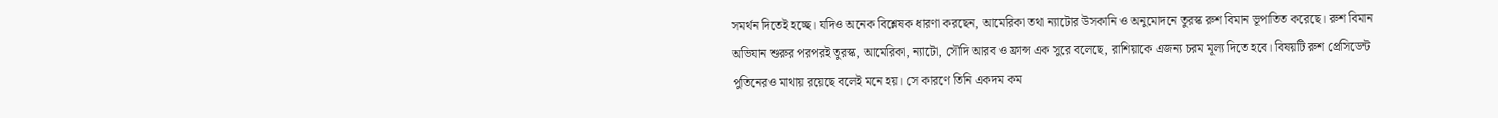সমর্থন দিতেই হচ্ছে। যদিও অনেক বিশ্লেষক ধারণা করছেন, আমেরিকা তথা ন্যাটোর উসকানি ও অনুমোদনে তুরস্ক রুশ বিমান ভূপাতিত করেছে। রুশ বিমান অভিযান শুরুর পরপরই তুরস্ক, আমেরিকা, ন্যাটো, সৌদি আরব ও ফ্রান্স এক সুরে বলেছে, রাশিয়াকে এজন্য চরম মূল্য দিতে হবে। বিষয়টি রুশ প্রেসিডেন্ট পুতিনেরও মাথায় রয়েছে বলেই মনে হয়। সে কারণে তিনি একদম কম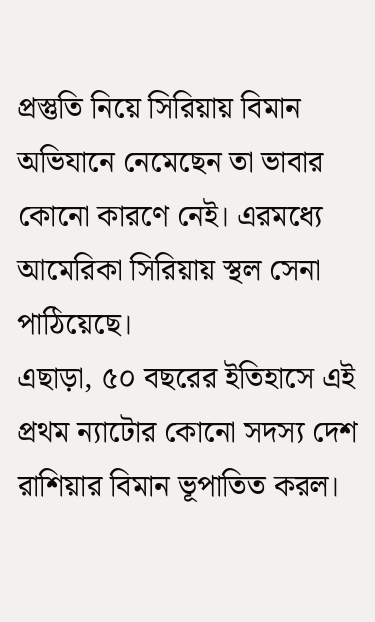প্রস্তুতি নিয়ে সিরিয়ায় বিমান অভিযানে নেমেছেন তা ভাবার কোনো কারণে নেই। এরমধ্যে আমেরিকা সিরিয়ায় স্থল সেনা পাঠিয়েছে।
এছাড়া, ৫০ বছরের ইতিহাসে এই প্রথম ন্যাটোর কোনো সদস্য দেশ রাশিয়ার বিমান ভূপাতিত করল।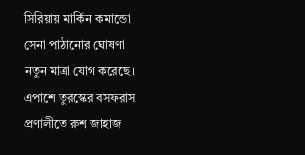সিরিয়ায় মার্কিন কমান্ডো সেনা পাঠানোর ঘোষণা নতুন মাত্রা যোগ করেছে। এপাশে তুরস্কের বসফরাস প্রণালীতে রুশ জাহাজ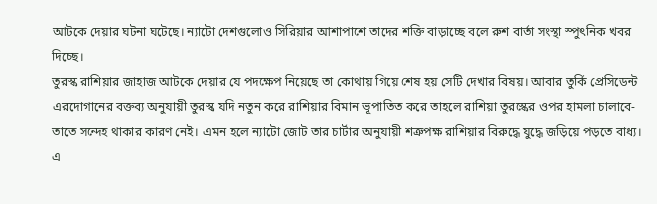আটকে দেয়ার ঘটনা ঘটেছে। ন্যাটো দেশগুলোও সিরিয়ার আশাপাশে তাদের শক্তি বাড়াচ্ছে বলে রুশ বার্তা সংস্থা স্পুৎনিক খবর দিচ্ছে।
তুরস্ক রাশিয়ার জাহাজ আটকে দেয়ার যে পদক্ষেপ নিয়েছে তা কোথায় গিয়ে শেষ হয় সেটি দেখার বিষয়। আবার তুর্কি প্রেসিডেন্ট এরদোগানের বক্তব্য অনুযায়ী তুরস্ক যদি নতুন করে রাশিয়ার বিমান ভূপাতিত করে তাহলে রাশিয়া তুরস্কের ওপর হামলা চালাবে-তাতে সন্দেহ থাকার কারণ নেই। এমন হলে ন্যাটো জোট তার চার্টার অনুযায়ী শত্রুপক্ষ রাশিয়ার বিরুদ্ধে যুদ্ধে জড়িয়ে পড়তে বাধ্য। এ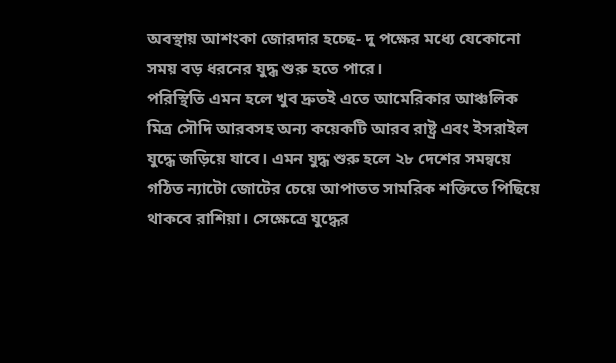অবস্থায় আশংকা জোরদার হচ্ছে- দু পক্ষের মধ্যে যেকোনো সময় বড় ধরনের যুদ্ধ শুরু হতে পারে।
পরিস্থিতি এমন হলে খুব দ্রুতই এতে আমেরিকার আঞ্চলিক মিত্র সৌদি আরবসহ অন্য কয়েকটি আরব রাষ্ট্র এবং ইসরাইল যুদ্ধে জড়িয়ে যাবে। এমন যুদ্ধ শুরু হলে ২৮ দেশের সমন্বয়ে গঠিত ন্যাটো জোটের চেয়ে আপাতত সামরিক শক্তিতে পিছিয়ে থাকবে রাশিয়া। সেক্ষেত্রে যুদ্ধের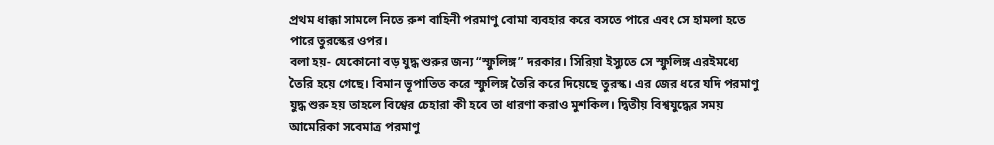প্রথম ধাক্কা সামলে নিতে রুশ বাহিনী পরমাণু বোমা ব্যবহার করে বসতে পারে এবং সে হামলা হতে পারে তুরস্কের ওপর।
বলা হয়- যেকোনো বড় যুদ্ধ শুরুর জন্য “স্ফুলিঙ্গ” দরকার। সিরিয়া ইস্যুতে সে স্ফুলিঙ্গ এরইমধ্যে তৈরি হয়ে গেছে। বিমান ভূপাতিত করে স্ফুলিঙ্গ তৈরি করে দিয়েছে তুরস্ক। এর জের ধরে যদি পরমাণু যুদ্ধ শুরু হয় তাহলে বিশ্বের চেহারা কী হবে তা ধারণা করাও মুশকিল। দ্বিতীয় বিশ্বযুদ্ধের সময় আমেরিকা সবেমাত্র পরমাণু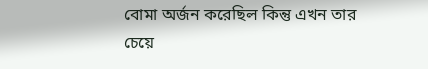বোমা অর্জন করেছিল কিন্তু এখন তার চেয়ে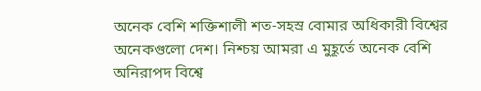অনেক বেশি শক্তিশালী শত-সহস্র বোমার অধিকারী বিশ্বের অনেকগুলো দেশ। নিশ্চয় আমরা এ মুহূর্তে অনেক বেশি অনিরাপদ বিশ্বে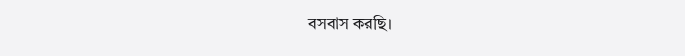বসবাস করছি।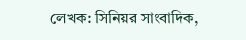লেখক: সিনিয়র সাংবাদিক,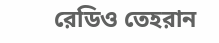রেডিও তেহরান